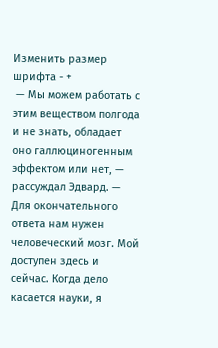Изменить размер шрифта - +
 — Мы можем работать с этим веществом полгода и не знать, обладает оно галлюциногенным эффектом или нет, — рассуждал Эдвард. — Для окончательного ответа нам нужен человеческий мозг. Мой доступен здесь и сейчас. Когда дело касается науки, я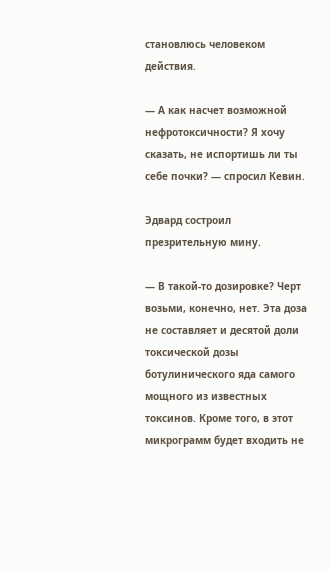становлюсь человеком действия.

— А как насчет возможной нефротоксичности? Я хочу сказать, не испортишь ли ты себе почки? — спросил Кевин.

Эдвард состроил презрительную мину.

— В такой-то дозировке? Черт возьми, конечно, нет. Эта доза не составляет и десятой доли токсической дозы ботулинического яда самого мощного из известных токсинов. Кроме того, в этот микрограмм будет входить не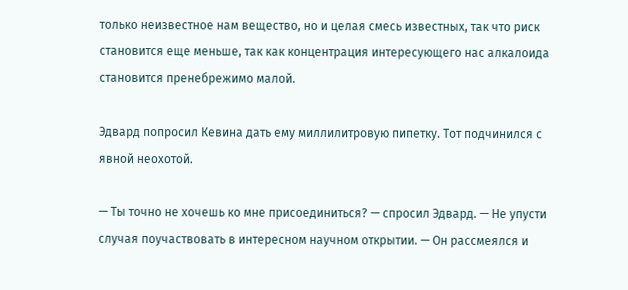только неизвестное нам вещество, но и целая смесь известных, так что риск становится еще меньше, так как концентрация интересующего нас алкалоида становится пренебрежимо малой.

Эдвард попросил Кевина дать ему миллилитровую пипетку. Тот подчинился с явной неохотой.

— Ты точно не хочешь ко мне присоединиться? — спросил Эдвард. — Не упусти случая поучаствовать в интересном научном открытии. — Он рассмеялся и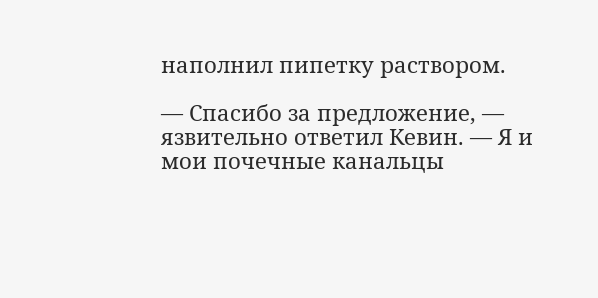наполнил пипетку раствором.

— Спасибо за предложение, — язвительно ответил Кевин. — Я и мои почечные канальцы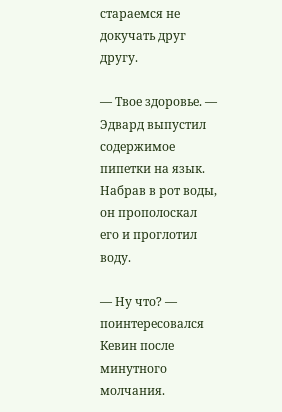стараемся не докучать друг другу.

— Твое здоровье. — Эдвард выпустил содержимое пипетки на язык. Набрав в рот воды, он прополоскал его и проглотил воду.

— Ну что? — поинтересовался Кевин после минутного молчания.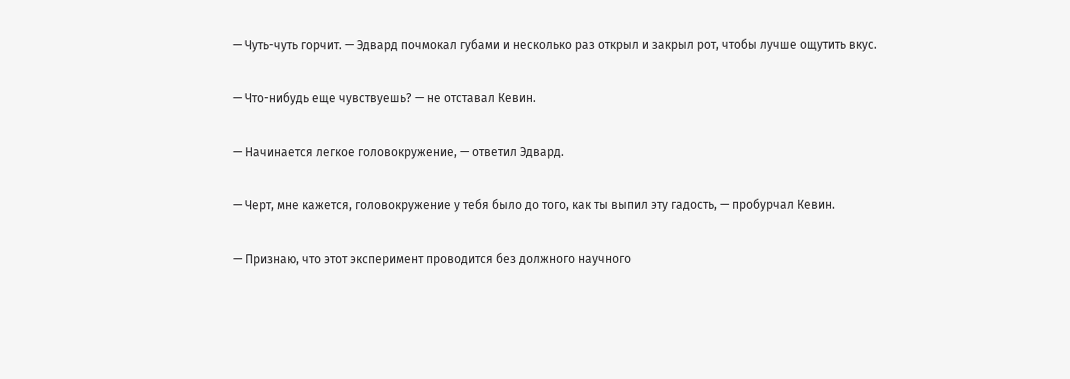— Чуть-чуть горчит. — Эдвард почмокал губами и несколько раз открыл и закрыл рот, чтобы лучше ощутить вкус.

— Что-нибудь еще чувствуешь? — не отставал Кевин.

— Начинается легкое головокружение, — ответил Эдвард.

— Черт, мне кажется, головокружение у тебя было до того, как ты выпил эту гадость, — пробурчал Кевин.

— Признаю, что этот эксперимент проводится без должного научного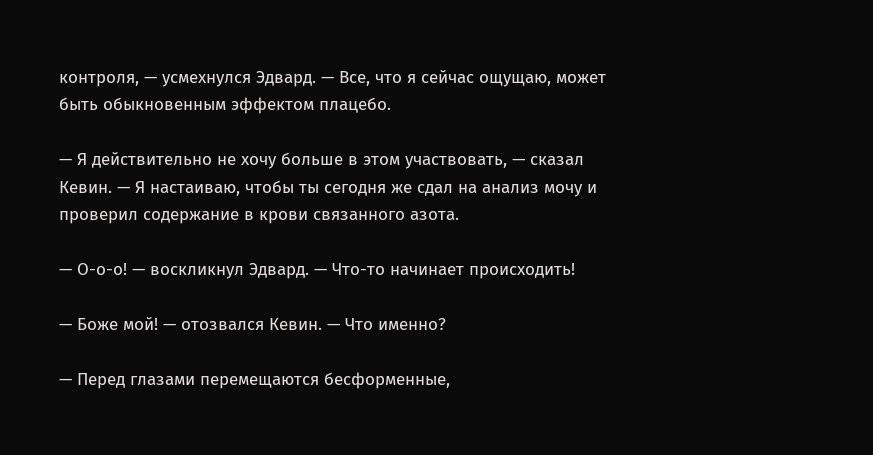контроля, — усмехнулся Эдвард. — Все, что я сейчас ощущаю, может быть обыкновенным эффектом плацебо.

— Я действительно не хочу больше в этом участвовать, — сказал Кевин. — Я настаиваю, чтобы ты сегодня же сдал на анализ мочу и проверил содержание в крови связанного азота.

— О-о-о! — воскликнул Эдвард. — Что-то начинает происходить!

— Боже мой! — отозвался Кевин. — Что именно?

— Перед глазами перемещаются бесформенные,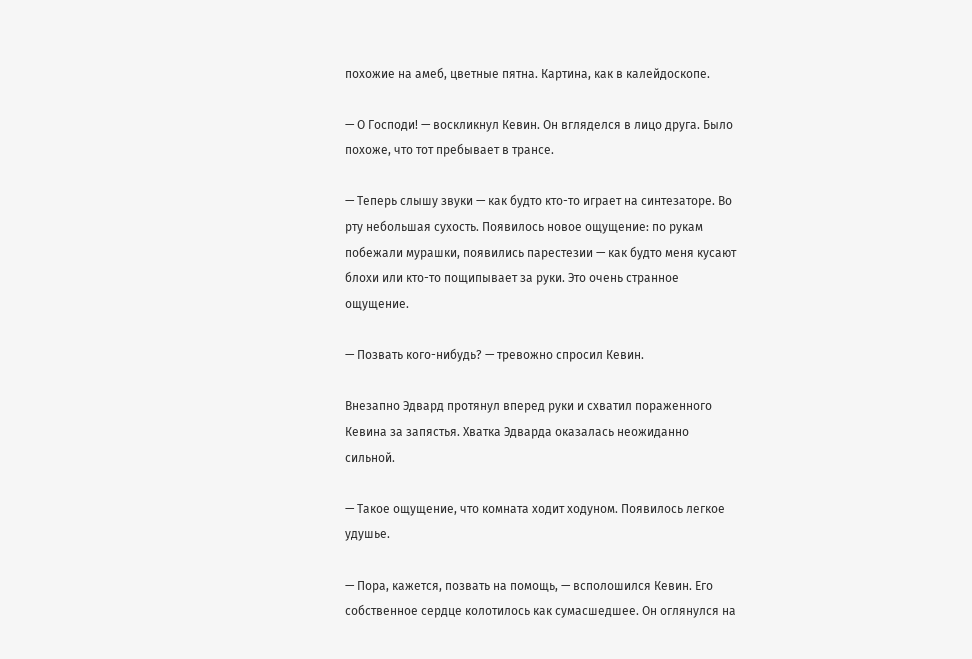похожие на амеб, цветные пятна. Картина, как в калейдоскопе.

— О Господи! — воскликнул Кевин. Он вгляделся в лицо друга. Было похоже, что тот пребывает в трансе.

— Теперь слышу звуки — как будто кто-то играет на синтезаторе. Во рту небольшая сухость. Появилось новое ощущение: по рукам побежали мурашки, появились парестезии — как будто меня кусают блохи или кто-то пощипывает за руки. Это очень странное ощущение.

— Позвать кого-нибудь? — тревожно спросил Кевин.

Внезапно Эдвард протянул вперед руки и схватил пораженного Кевина за запястья. Хватка Эдварда оказалась неожиданно сильной.

— Такое ощущение, что комната ходит ходуном. Появилось легкое удушье.

— Пора, кажется, позвать на помощь, — всполошился Кевин. Его собственное сердце колотилось как сумасшедшее. Он оглянулся на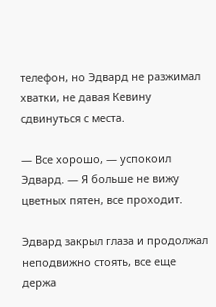телефон, но Эдвард не разжимал хватки, не давая Кевину сдвинуться с места.

— Все хорошо, — успокоил Эдвард. — Я больше не вижу цветных пятен, все проходит.

Эдвард закрыл глаза и продолжал неподвижно стоять, все еще держа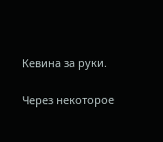Кевина за руки.

Через некоторое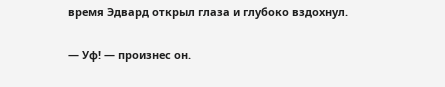время Эдвард открыл глаза и глубоко вздохнул.

— Уф! — произнес он.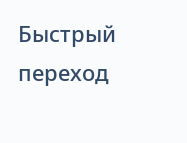Быстрый переход